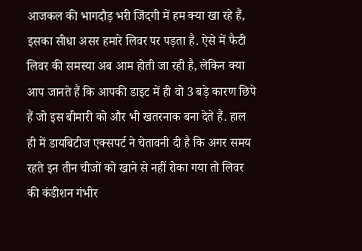आजकल की भागदौड़ भरी जिंदगी में हम क्या खा रहे हैं, इसका सीधा असर हमारे लिवर पर पड़ता है. ऐसे में फैटी लिवर की समस्या अब आम होती जा रही है, लेकिन क्या आप जानते हैं कि आपकी डाइट में ही वो 3 बड़े कारण छिपे हैं जो इस बीमारी को और भी खतरनाक बना देते हैं. हाल ही में डायबिटीज एक्सपर्ट ने चेतावनी दी है कि अगर समय रहते इन तीन चीजों को खाने से नहीं रोका गया तो लिवर की कंडीशन गंभीर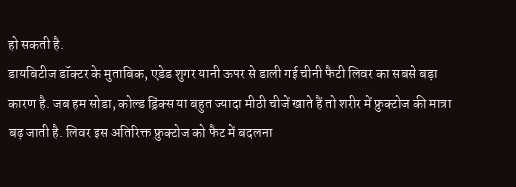हो सकती है.
डायबिटीज डॉक्टर के मुताबिक, एडेड शुगर यानी ऊपर से डाली गई चीनी फैटी लिवर का सबसे बड़ा कारण है. जब हम सोडा, कोल्ड ड्रिंक्स या बहुत ज्यादा मीठी चीजें खाते हैं तो शरीर में फ्रुक्टोज की मात्रा बढ़ जाती है. लिवर इस अतिरिक्त फ्रुक्टोज को फैट में बदलना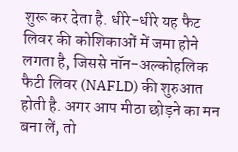शुरू कर देता है. धीरे-धीरे यह फैट लिवर की कोशिकाओं में जमा होने लगता है, जिससे नॉन-अल्कोहलिक फैटी लिवर (NAFLD) की शुरुआत होती है. अगर आप मीठा छोड़ने का मन बना लें, तो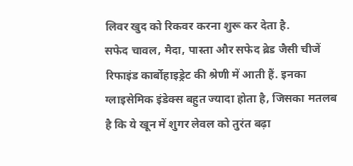लिवर खुद को रिकवर करना शुरू कर देता है.
सफेद चावल, मैदा, पास्ता और सफेद ब्रेड जैसी चीजें रिफाइंड कार्बोहाइड्रेट की श्रेणी में आती हैं. इनका ग्लाइसेमिक इंडेक्स बहुत ज्यादा होता है, जिसका मतलब है कि ये खून में शुगर लेवल को तुरंत बढ़ा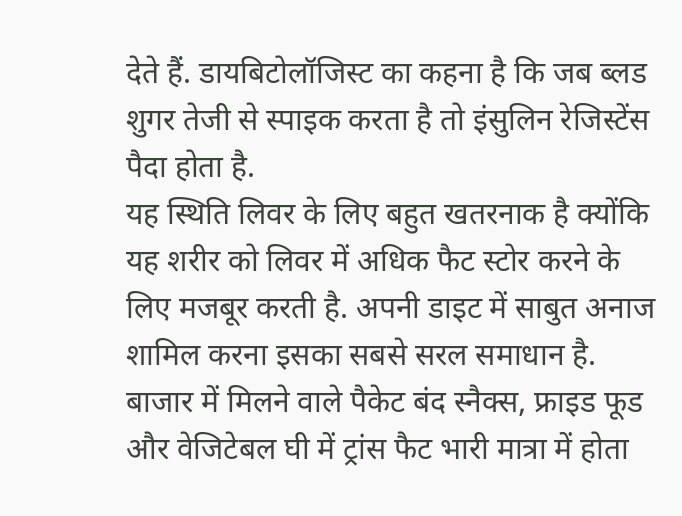देते हैं. डायबिटोलॉजिस्ट का कहना है कि जब ब्लड शुगर तेजी से स्पाइक करता है तो इंसुलिन रेजिस्टेंस पैदा होता है.
यह स्थिति लिवर के लिए बहुत खतरनाक है क्योंकि यह शरीर को लिवर में अधिक फैट स्टोर करने के लिए मजबूर करती है. अपनी डाइट में साबुत अनाज शामिल करना इसका सबसे सरल समाधान है.
बाजार में मिलने वाले पैकेट बंद स्नैक्स, फ्राइड फूड और वेजिटेबल घी में ट्रांस फैट भारी मात्रा में होता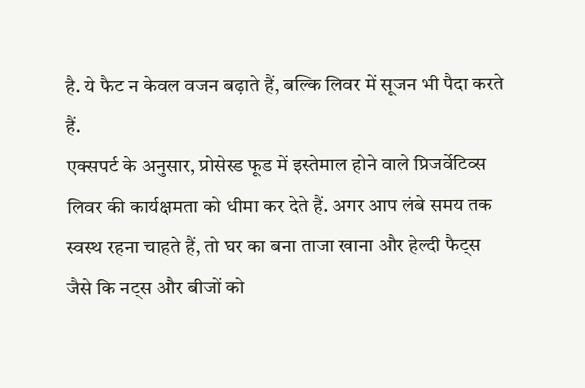है. ये फैट न केवल वजन बढ़ाते हैं, बल्कि लिवर में सूजन भी पैदा करते हैं.
एक्सपर्ट के अनुसार, प्रोसेस्ड फूड में इस्तेमाल होने वाले प्रिजर्वेटिव्स लिवर की कार्यक्षमता को धीमा कर देते हैं. अगर आप लंबे समय तक स्वस्थ रहना चाहते हैं, तो घर का बना ताजा खाना और हेल्दी फैट्स जैसे कि नट्स और बीजों को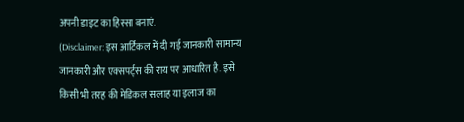अपनी डाइट का हिस्सा बनाएं.
(Disclaimer: इस आर्टिकल में दी गई जानकारी सामान्य जानकारी और एक्सपर्ट्स की राय पर आधारित है. इसे किसी भी तरह की मेडिकल सलाह या इलाज का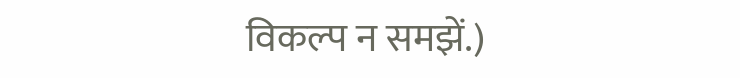विकल्प न समझें.)